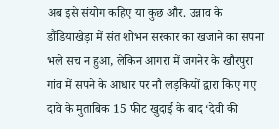अब इसे संयोग कहिए या कुछ और. उन्नाव के डौंडियाखेड़ा में संत शोभन सरकार का खजाने का सपना भले सच न हुआ, लेकिन आगरा में जगनेर के खौरपुरा गांव में सपने के आधार पर नौ लड़कियों द्वारा किए गए दावे के मुताबिक 15 फीट खुदाई के बाद ‘देवी की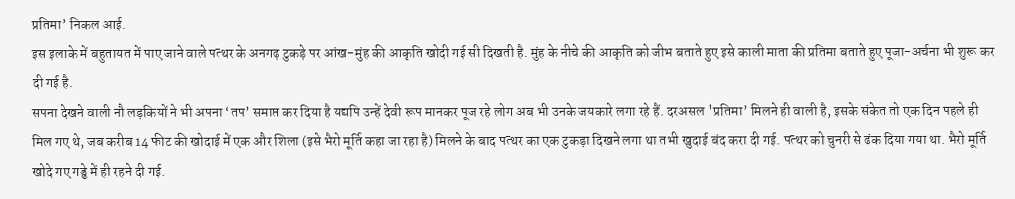प्रतिमा’ निकल आई.
इस इलाके में बहुतायत में पाए जाने वाले पत्थर के अनगढ़ टुकड़े पर आंख-मुंह की आकृति खोदी गई सी दिखती है. मुंह के नीचे की आकृति को जीभ बताते हुए इसे काली माता की प्रतिमा बताते हुए पूजा-अर्चना भी शुरू कर दी गई है.
सपना देखने वाली नौ लड़कियों ने भी अपना ‘तप’ समाप्त कर दिया है यद्यपि उन्हें देवी रूप मानकर पूज रहे लोग अब भी उनके जयकारे लगा रहे हैं. दरअसल 'प्रतिमा’ मिलने ही वाली है, इसके संकेत तो एक दिन पहले ही मिल गए थे, जब करीब 14 फीट की खोदाई में एक और शिला (इसे भैरो मूर्ति कहा जा रहा है) मिलने के बाद पत्थर का एक टुकड़ा दिखने लगा था तभी खुदाई बंद करा दी गई. पत्थर को चुनरी से ढंक दिया गया था. भैरो मूर्ति खोदे गए गड्ढे में ही रहने दी गई.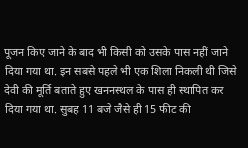पूजन किए जाने के बाद भी किसी को उसके पास नहीं जाने दिया गया था. इन सबसे पहले भी एक शिला निकली थी जिसे देवी की मूर्ति बताते हुए खननस्थल के पास ही स्थापित कर दिया गया था. सुबह 11 बजे जैसे ही 15 फीट की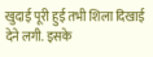खुदाई पूरी हुई तभी शिला दिखाई देने लगी. इसके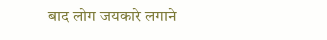बाद लोग जयकारे लगाने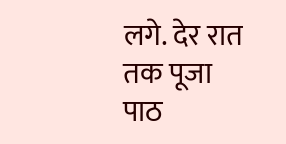लगे. देर रात तक पूजा पाठ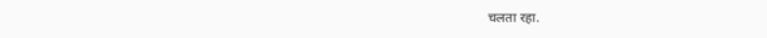चलता रहा.